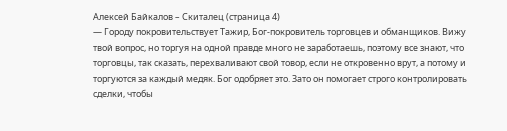Алексей Байкалов – Скиталец (страница 4)
— Городу покровительствует Тажир, Бог-покровитель торговцев и обманщиков. Вижу твой вопрос, но торгуя на одной правде много не заработаешь, поэтому все знают, что торговцы, так сказать, перехваливают свой товор, если не откровенно врут, а потому и торгуются за каждый медяк. Бог одобряет это. Зато он помогает строго контролировать сделки, чтобы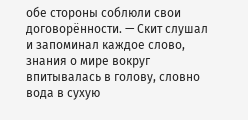обе стороны соблюли свои договорённости. — Скит слушал и запоминал каждое слово, знания о мире вокруг впитывалась в голову, словно вода в сухую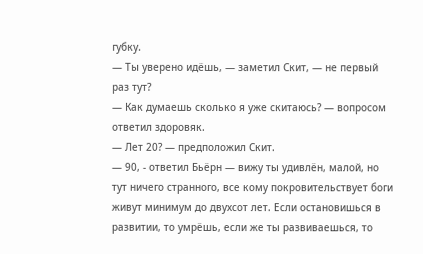губку.
— Ты уверено идёшь, — заметил Скит, — не первый раз тут?
— Как думаешь сколько я уже скитаюсь? — вопросом ответил здоровяк.
— Лет 20? — предположил Скит.
— 90, - ответил Бьёрн — вижу ты удивлён, малой, но тут ничего странного, все кому покровительствует боги живут минимум до двухсот лет. Если остановишься в развитии, то умрёшь, если же ты развиваешься, то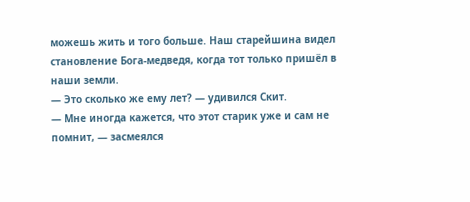можешь жить и того больше. Наш старейшина видел становление Бога-медведя, когда тот только пришёл в наши земли.
— Это сколько же ему лет? — удивился Скит.
— Мне иногда кажется, что этот старик уже и сам не помнит, — засмеялся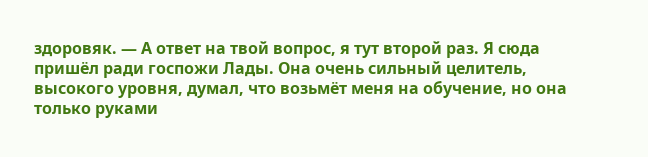здоровяк. — А ответ на твой вопрос, я тут второй раз. Я сюда пришёл ради госпожи Лады. Она очень сильный целитель, высокого уровня, думал, что возьмёт меня на обучение, но она только руками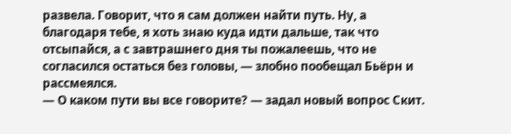развела. Говорит, что я сам должен найти путь. Ну, а благодаря тебе, я хоть знаю куда идти дальше, так что отсыпайся, а с завтрашнего дня ты пожалеешь, что не согласился остаться без головы, — злобно пообещал Бьёрн и рассмеялся.
— О каком пути вы все говорите? — задал новый вопрос Скит.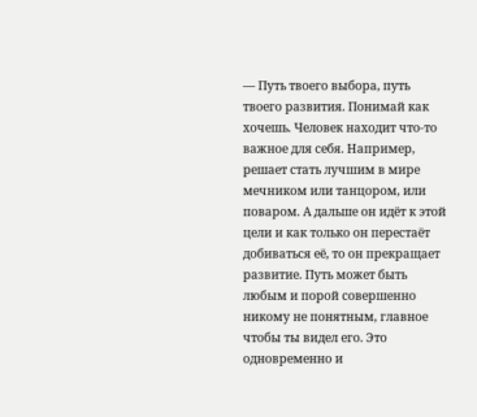— Путь твоего выбора, путь твоего развития. Понимай как хочешь. Человек находит что-то важное для себя. Например, решает стать лучшим в мире мечником или танцором, или поваром. А дальше он идёт к этой цели и как только он перестаёт добиваться её, то он прекращает развитие. Путь может быть любым и порой совершенно никому не понятным, главное чтобы ты видел его. Это одновременно и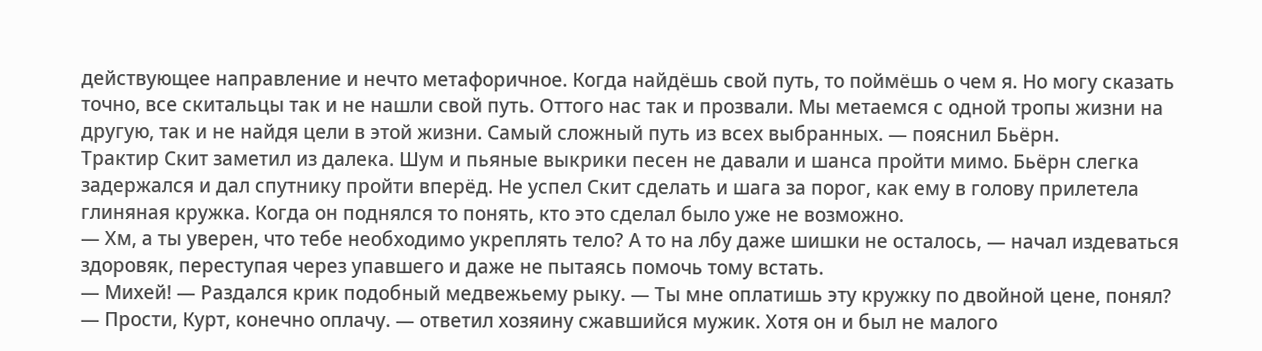действующее направление и нечто метафоричное. Когда найдёшь свой путь, то поймёшь о чем я. Но могу сказать точно, все скитальцы так и не нашли свой путь. Оттого нас так и прозвали. Мы метаемся с одной тропы жизни на другую, так и не найдя цели в этой жизни. Самый сложный путь из всех выбранных. — пояснил Бьёрн.
Трактир Скит заметил из далека. Шум и пьяные выкрики песен не давали и шанса пройти мимо. Бьёрн слегка задержался и дал спутнику пройти вперёд. Не успел Скит сделать и шага за порог, как ему в голову прилетела глиняная кружка. Когда он поднялся то понять, кто это сделал было уже не возможно.
— Хм, а ты уверен, что тебе необходимо укреплять тело? А то на лбу даже шишки не осталось, — начал издеваться здоровяк, переступая через упавшего и даже не пытаясь помочь тому встать.
— Михей! — Раздался крик подобный медвежьему рыку. — Ты мне оплатишь эту кружку по двойной цене, понял?
— Прости, Курт, конечно оплачу. — ответил хозяину сжавшийся мужик. Хотя он и был не малого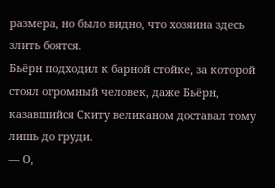размера, но было видно, что хозяина здесь злить боятся.
Бьёрн подходил к барной стойке, за которой стоял огромный человек, даже Бьёрн, казавшийся Скиту великаном доставал тому лишь до груди.
— О,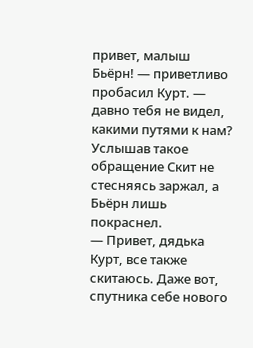привет, малыш Бьёрн! — приветливо пробасил Курт. — давно тебя не видел, какими путями к нам?
Услышав такое обращение Скит не стесняясь заржал, а Бьёрн лишь покраснел.
— Привет, дядька Курт, все также скитаюсь. Даже вот, спутника себе нового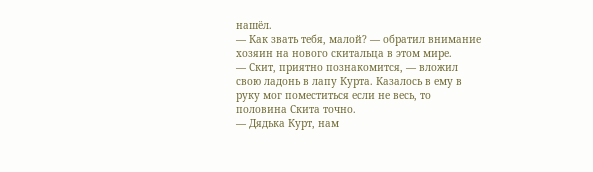нашёл.
— Как звать тебя, малой? — обратил внимание хозяин на нового скитальца в этом мире.
— Скит, приятно познакомится, — вложил свою ладонь в лапу Курта. Казалось в ему в руку мог поместиться если не весь, то половина Скита точно.
— Дядька Курт, нам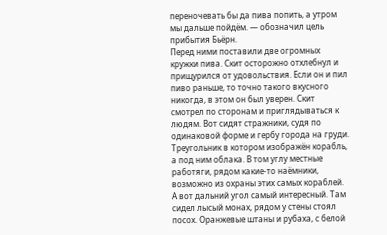переночевать бы да пива попить, а утром мы дальше пойдём. — обозначил цель прибытия Бьёрн.
Перед ними поставили две огромных кружки пива. Скит осторожно отхлебнул и прищурился от удовольствия. Если он и пил пиво раньше, то точно такого вкусного никогда, в этом он был уверен. Скит смотрел по сторонам и приглядываться к людям. Вот сидят стражники, судя по одинаковой форме и гербу города на груди. Треугольник в котором изображён корабль, а под ним облака. В том углу местные работяги, рядом какие-то наёмники, возможно из охраны этих самых кораблей. А вот дальний угол самый интересный. Там сидел лысый монах, рядом у стены стоял посох. Оранжевые штаны и рубаха, с белой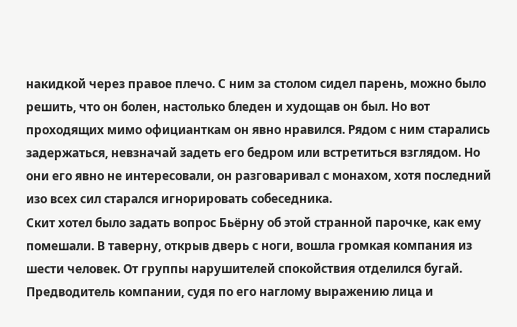накидкой через правое плечо. С ним за столом сидел парень, можно было решить, что он болен, настолько бледен и худощав он был. Но вот проходящих мимо официанткам он явно нравился. Рядом с ним старались задержаться, невзначай задеть его бедром или встретиться взглядом. Но они его явно не интересовали, он разговаривал с монахом, хотя последний изо всех сил старался игнорировать собеседника.
Скит хотел было задать вопрос Бьёрну об этой странной парочке, как ему помешали. В таверну, открыв дверь с ноги, вошла громкая компания из шести человек. От группы нарушителей спокойствия отделился бугай. Предводитель компании, судя по его наглому выражению лица и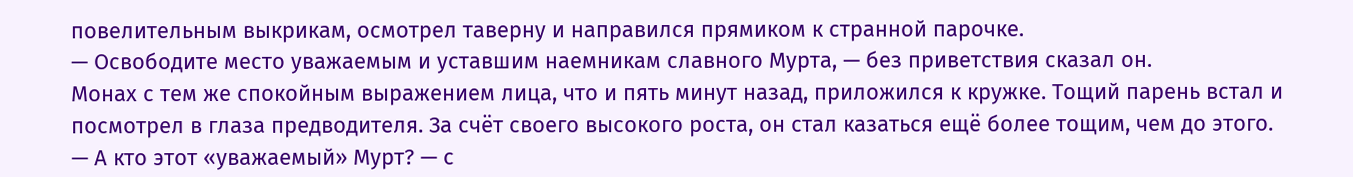повелительным выкрикам, осмотрел таверну и направился прямиком к странной парочке.
— Освободите место уважаемым и уставшим наемникам славного Мурта, — без приветствия сказал он.
Монах с тем же спокойным выражением лица, что и пять минут назад, приложился к кружке. Тощий парень встал и посмотрел в глаза предводителя. За счёт своего высокого роста, он стал казаться ещё более тощим, чем до этого.
— А кто этот «уважаемый» Мурт? — с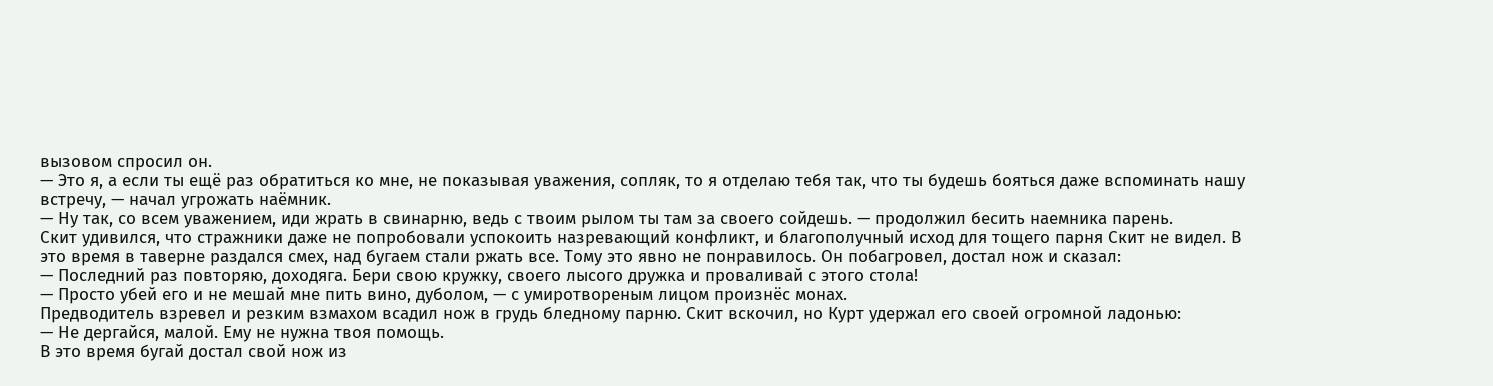вызовом спросил он.
— Это я, а если ты ещё раз обратиться ко мне, не показывая уважения, сопляк, то я отделаю тебя так, что ты будешь бояться даже вспоминать нашу встречу, — начал угрожать наёмник.
— Ну так, со всем уважением, иди жрать в свинарню, ведь с твоим рылом ты там за своего сойдешь. — продолжил бесить наемника парень.
Скит удивился, что стражники даже не попробовали успокоить назревающий конфликт, и благополучный исход для тощего парня Скит не видел. В это время в таверне раздался смех, над бугаем стали ржать все. Тому это явно не понравилось. Он побагровел, достал нож и сказал:
— Последний раз повторяю, доходяга. Бери свою кружку, своего лысого дружка и проваливай с этого стола!
— Просто убей его и не мешай мне пить вино, дуболом, — с умиротвореным лицом произнёс монах.
Предводитель взревел и резким взмахом всадил нож в грудь бледному парню. Скит вскочил, но Курт удержал его своей огромной ладонью:
— Не дергайся, малой. Ему не нужна твоя помощь.
В это время бугай достал свой нож из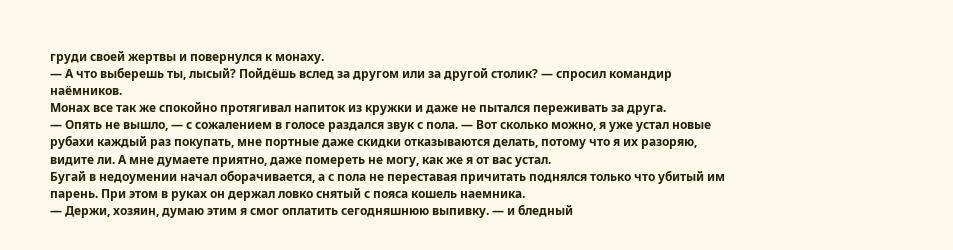груди своей жертвы и повернулся к монаху.
— А что выберешь ты, лысый? Пойдёшь вслед за другом или за другой столик? — спросил командир наёмников.
Монах все так же спокойно протягивал напиток из кружки и даже не пытался переживать за друга.
— Опять не вышло, — с сожалением в голосе раздался звук с пола. — Вот сколько можно, я уже устал новые рубахи каждый раз покупать, мне портные даже скидки отказываются делать, потому что я их разоряю, видите ли. А мне думаете приятно, даже помереть не могу, как же я от вас устал.
Бугай в недоумении начал оборачивается, а с пола не переставая причитать поднялся только что убитый им парень. При этом в руках он держал ловко снятый с пояса кошель наемника.
— Держи, хозяин, думаю этим я смог оплатить сегодняшнюю выпивку. — и бледный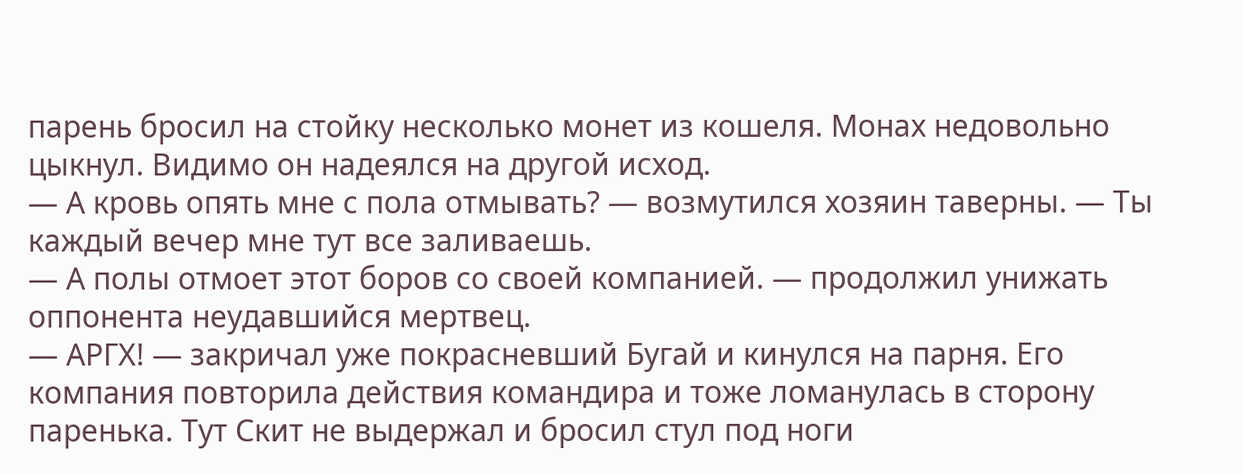парень бросил на стойку несколько монет из кошеля. Монах недовольно цыкнул. Видимо он надеялся на другой исход.
— А кровь опять мне с пола отмывать? — возмутился хозяин таверны. — Ты каждый вечер мне тут все заливаешь.
— А полы отмоет этот боров со своей компанией. — продолжил унижать оппонента неудавшийся мертвец.
— АРГХ! — закричал уже покрасневший Бугай и кинулся на парня. Его компания повторила действия командира и тоже ломанулась в сторону паренька. Тут Скит не выдержал и бросил стул под ноги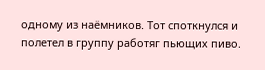одному из наёмников. Тот споткнулся и полетел в группу работяг пьющих пиво.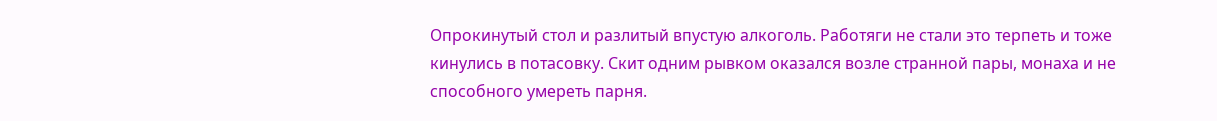Опрокинутый стол и разлитый впустую алкоголь. Работяги не стали это терпеть и тоже кинулись в потасовку. Скит одним рывком оказался возле странной пары, монаха и не способного умереть парня.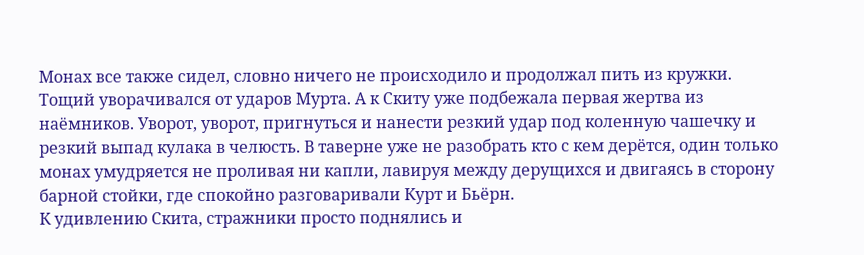Монах все также сидел, словно ничего не происходило и продолжал пить из кружки. Тощий уворачивался от ударов Мурта. А к Скиту уже подбежала первая жертва из наёмников. Уворот, уворот, пригнуться и нанести резкий удар под коленную чашечку и резкий выпад кулака в челюсть. В таверне уже не разобрать кто с кем дерётся, один только монах умудряется не проливая ни капли, лавируя между дерущихся и двигаясь в сторону барной стойки, где спокойно разговаривали Курт и Бьёрн.
К удивлению Скита, стражники просто поднялись и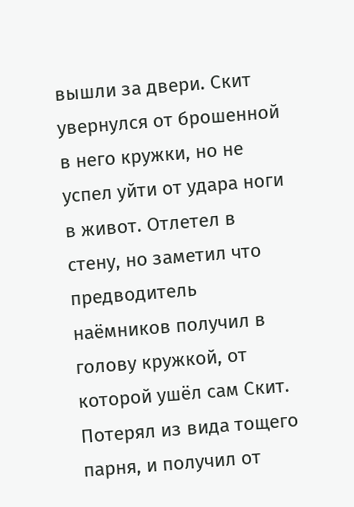вышли за двери. Скит увернулся от брошенной в него кружки, но не успел уйти от удара ноги в живот. Отлетел в стену, но заметил что предводитель наёмников получил в голову кружкой, от которой ушёл сам Скит. Потерял из вида тощего парня, и получил от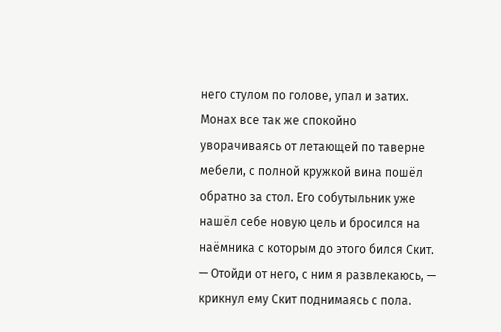него стулом по голове, упал и затих. Монах все так же спокойно уворачиваясь от летающей по таверне мебели, с полной кружкой вина пошёл обратно за стол. Его собутыльник уже нашёл себе новую цель и бросился на наёмника с которым до этого бился Скит.
— Отойди от него, с ним я развлекаюсь, — крикнул ему Скит поднимаясь с пола.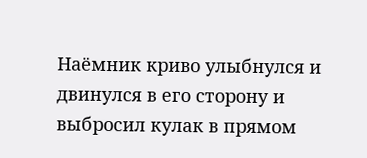Наёмник криво улыбнулся и двинулся в его сторону и выбросил кулак в прямом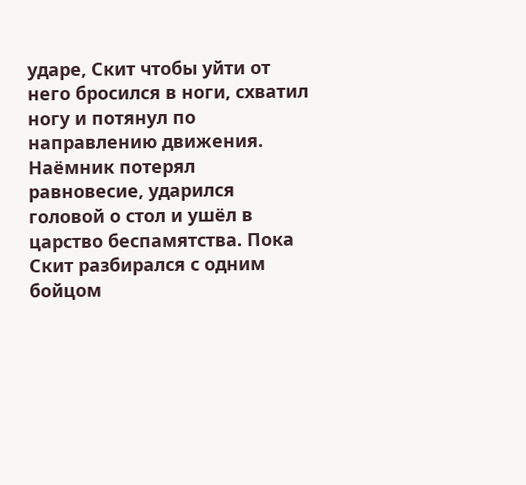ударе, Скит чтобы уйти от него бросился в ноги, схватил ногу и потянул по направлению движения. Наёмник потерял равновесие, ударился головой о стол и ушёл в царство беспамятства. Пока Скит разбирался с одним бойцом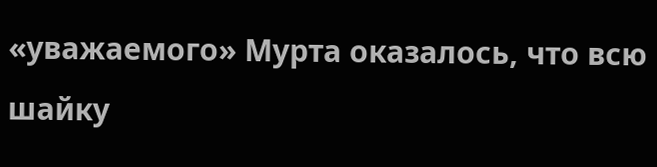«уважаемого» Мурта оказалось, что всю шайку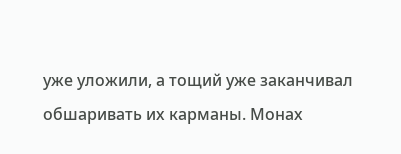уже уложили, а тощий уже заканчивал обшаривать их карманы. Монах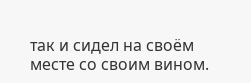так и сидел на своём месте со своим вином.